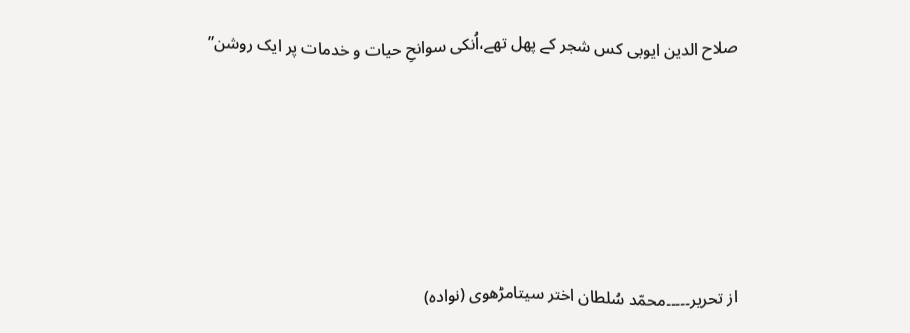صلاح الدین ایوبی کس شجر کے پھل تھے،اُنکی سوانحِ حیات و خدمات پر ایک روشن”





از تحریر۔۔۔۔۔محمّد سُلطان اختر سیتامڑھوی (نوادہ)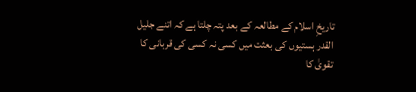تاریخِ اسلام کے مطالعہ کے بعد پتہ چلتا ہے کہ اتنے جلیل القدر ہستیوں کی بعثت میں کسی نہ کسی کی قربانی کا تقویٰ کا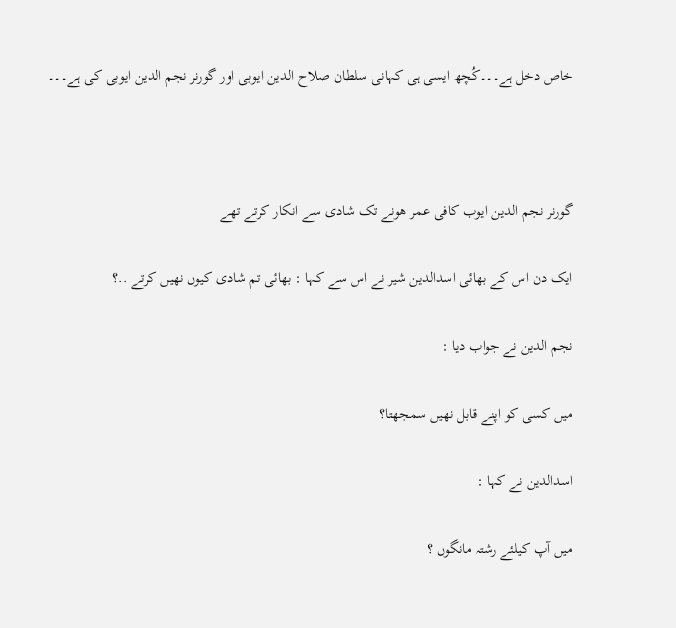خاص دخل ہے۔۔۔کُچھ ایسی ہی کہانی سلطان صلاح الدین ایوبی اور گورنر نجم الدین ایوبی کی ہے۔۔۔



گورنر نجم الدین ایوب کافی عمر ھونے تک شادی سے انکار کرتے تھے

ایک دن اس کے بھائی اسدالدین شیر نے اس سے کہا : بھائی تم شادی کیوں نھیں کرتے ..؟

نجم الدین نے جواب دیا :

میں کسی کو اپنے قابل نھیں سمجھتا؟

اسدالدین نے کہا :

میں آپ کیلئے رشتہ مانگوں ؟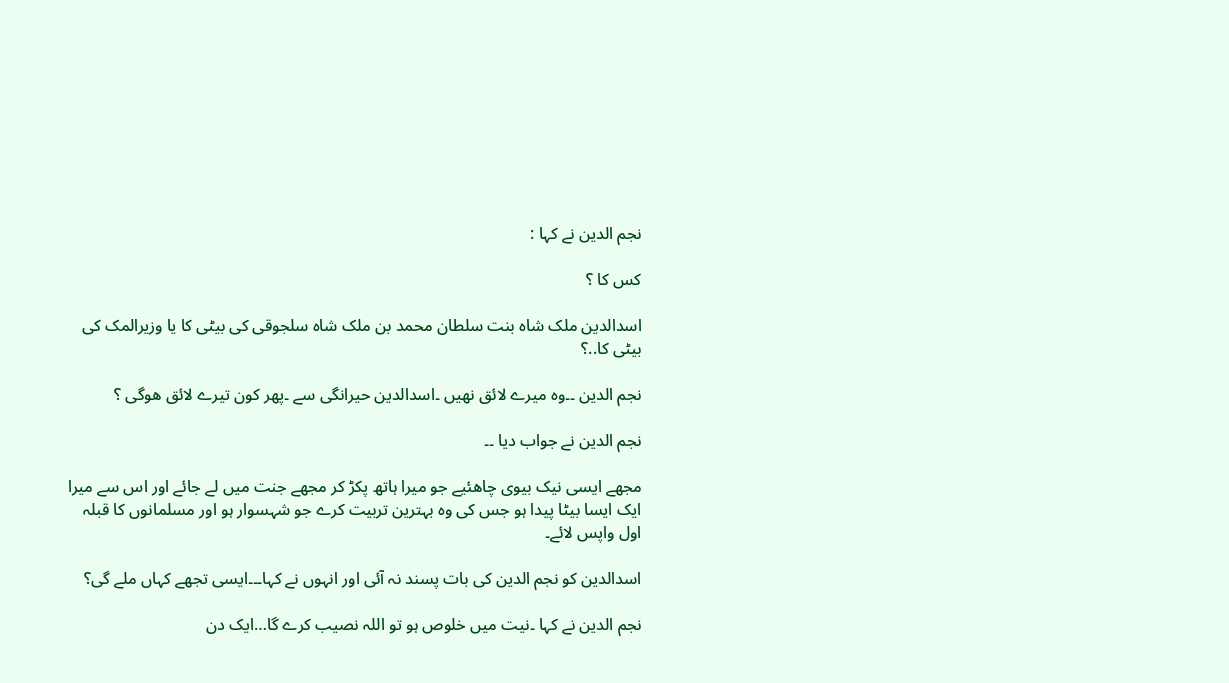نجم الدین نے کہا :

کس کا ؟

اسدالدین ملک شاہ بنت سلطان محمد بن ملک شاہ سلجوقی کی بیٹی کا یا وزیرالمک کی بیٹی کا..؟

نجم الدین ۔۔وہ میرے لائق نھیں ۔اسدالدین حیرانگی سے ۔پھر کون تیرے لائق ھوگی ؟

نجم الدین نے جواب دیا ۔۔

مجھے ایسی نیک بیوی چاھئیے جو میرا ہاتھ پکڑ کر مجھے جنت میں لے جائے اور اس سے میرا ایک ایسا بیٹا پیدا ہو جس کی وہ بہترین تربیت کرے جو شہسوار ہو اور مسلمانوں کا قبلہ اول واپس لائے۔

اسدالدین کو نجم الدین کی بات پسند نہ آئی اور انہوں نے کہا۔۔۔ایسی تجھے کہاں ملے گی؟

نجم الدین نے کہا ۔نیت میں خلوص ہو تو اللہ نصیب کرے گا…ایک دن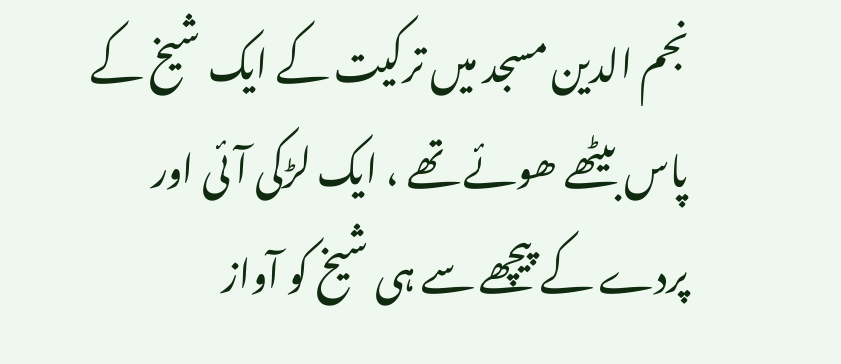نجم الدین مسجد میں ترکیت کے ایک شیخ کے پاس بیٹھے ھوئے تھے ، ایک لڑکی آئی اور پردے کے پیچھے سے ہی شیخ کو آواز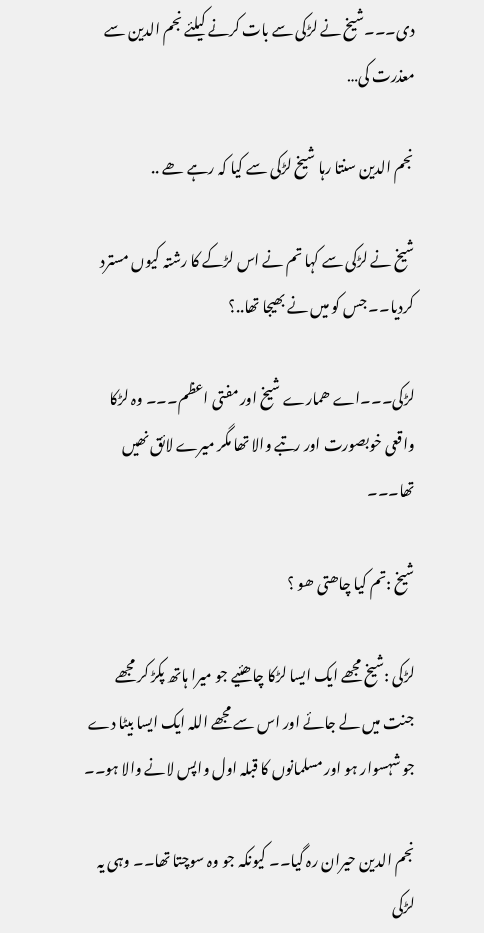دی۔۔۔شیخ نے لڑکی سے بات کرنے کیلئے نجم الدین سے معذرت کی…

نجم الدین سنتا رہا شیخ لڑکی سے کیا کہ رہے ھے ..

شیخ نے لڑکی سے کہا تم نے اس لڑکے کا رشتہ کیوں مسترد کردیا۔۔ جس کو میں نے بھیجا تھا..؟

لڑکی۔۔۔اے ھمارے شیخ اور مفتی اعظم۔۔۔ وہ لڑکا واقعی خوبصورت اور رتبے والا تھا مگر میرے لائق نھیں تھا۔۔۔

شیخ :تم کیا چاھتی ھو ؟

لڑکی :شیخ مجھے ایک ایسا لڑکا چاھئیے جو میرا ہاتھ پکڑ کر مجھے جنت میں لے جائے اور اس سے مجھے اللہ ایک ایسا بیٹا دے جو شہسوار ہو اور مسلمانوں کا قبلہ اول واپس لانے والا ہو۔۔

نجم الدین حیران رہ گیا۔۔ کیونکہ جو وہ سوچتا تھا۔۔ وہی یہ لڑکی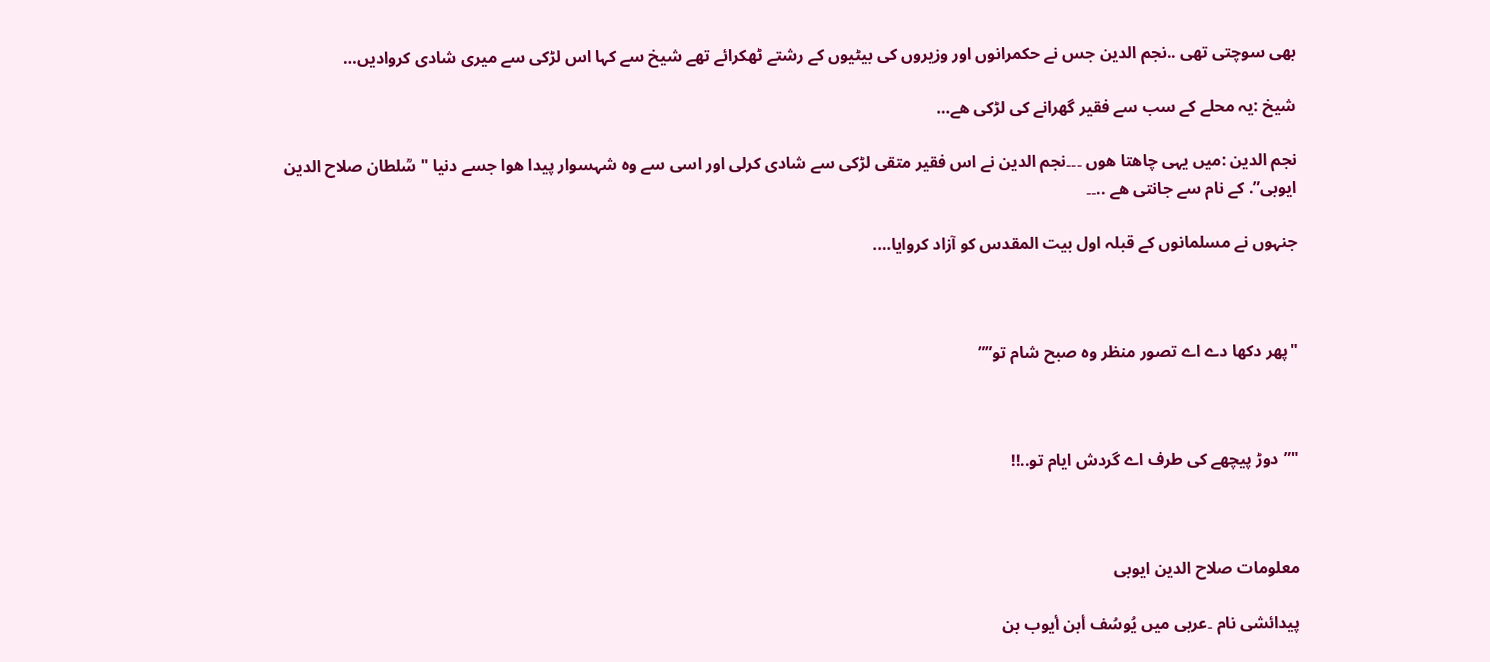بھی سوچتی تھی ..نجم الدین جس نے حکمرانوں اور وزیروں کی بیٹیوں کے رشتے ٹھکرائے تھے شیخ سے کہا اس لڑکی سے میری شادی کروادیں…

شیخ :یہ محلے کے سب سے فقیر گھرانے کی لڑکی ھے…

نجم الدین :میں یہی چاھتا ھوں ۔۔۔نجم الدین نے اس فقیر متقی لڑکی سے شادی کرلی اور اسی سے وہ شہسوار پیدا ھوا جسے دنیا "سؒلطان صلاح الدین ایوبی”. کے نام سے جانتی ھے ..۔۔

جنہوں نے مسلمانوں کے قبلہ اول بیت المقدس کو آزاد کروایا….



"پھر دکھا دے اے تصور منظر وہ صبح شام تو””



"”دوڑ پیچھے کی طرف اے گردش ایام تو..!!



معلومات صلاح الدین ایوبی

پیدائشی نام ۔عربی میں يُوسُف أبن أيوب بن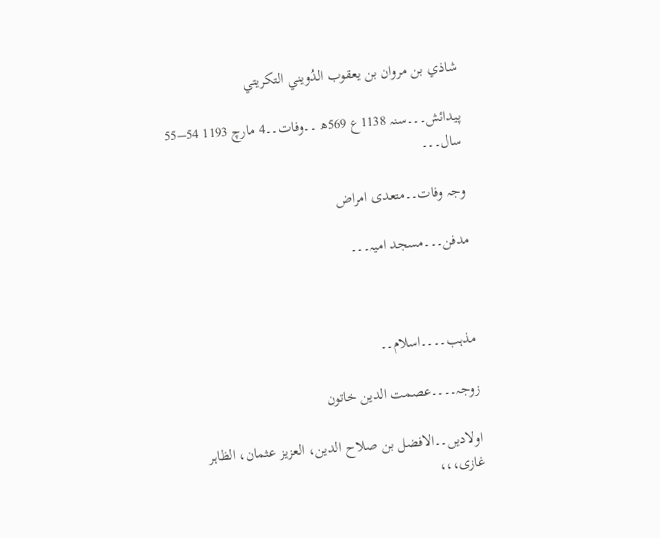شاذي بن مروان بن يعقوب الدُويني التكريتي

پیدائش۔۔۔سنہ 1138ع 569ھ ۔۔وفات۔۔4 مارچ 1193 54–55 سال۔۔۔

وجہ وفات۔۔متعدی امراض

مدفن۔۔۔مسجد امیہ۔۔۔



مذہب۔۔۔۔اسلام۔۔

زوجہ۔۔۔۔عصمت الدین خاتون

اولادیں۔۔الافضل بن صلاح الدین، العزیز عثمان، الظاہر غازی،،،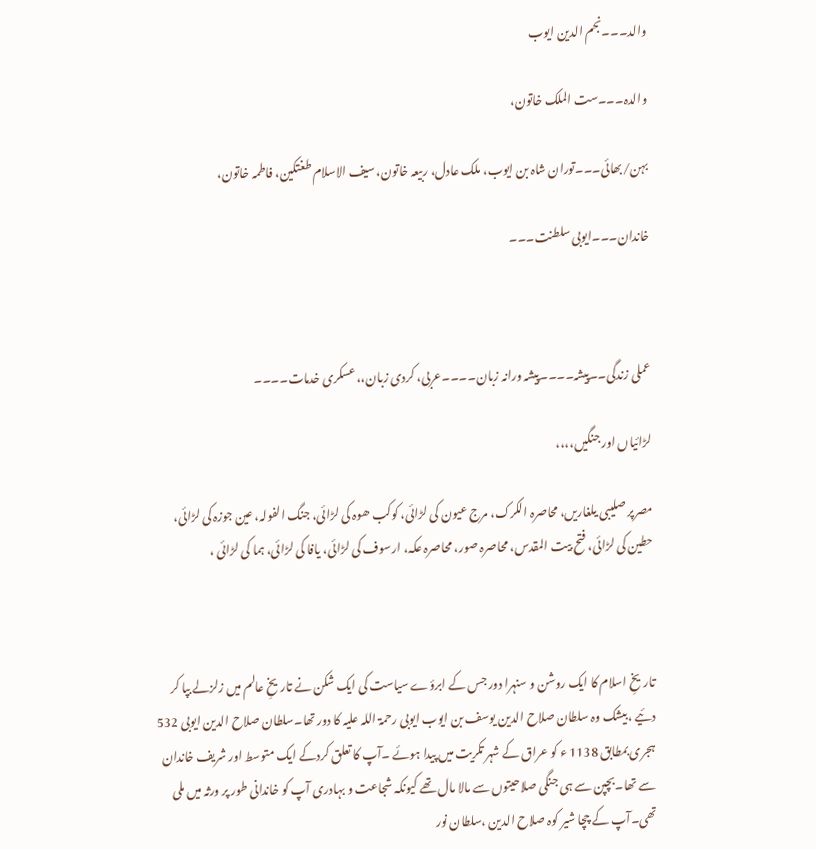والد۔۔۔نجم الدین ایوب

والدہ۔۔۔ست الملک خاتون،

بہن/بھائی۔۔۔توران شاہ بن ایوب، ملک عادل، ربیعہ خاتون، سیف الاسلام طغتکین، فاطمہ خاتون،

خاندان۔۔۔ایوبی سلطنت۔۔۔



عملی زندگی۔۔پیشہ۔۔۔۔پیشہ ورانہ زبان۔۔۔۔عربی، کردی زبان،،عسکری خدمات۔۔۔۔

لڑائیاں اور جنگیں،،،،

مصرپر صلیبی یلغاریں، محاصرہ الکرک، مرج عیون کی لڑائی، کوکب ھوہ کی لڑائی، جنگ الفولہ، عین جوزہ کی لڑائی، حطین کی لڑائی، فتح بیت المقدس، محاصرہ صور، محاصرہ عکہ، ارسوف کی لڑائی، یافا کی لڑائی، ہما کی لڑائی ،



تاریخِ اسلام کا ایک روشن و سنہرا دور جس کے ابرؤے سیاست کی ایک شکن نے تاریخِ عالم میں زلزلے بپا کر دئیے ،بیشک وہ سلطان صلاح الدین یوسف بن ایوب ایوبی رحمۃ اللہ علیہ کا دور تھا۔سلطان صلاح الدین ایوبی 532 ہجری بمطابق 1138 ء کو عراق کے شہر تکریت میں پیدا ہوئے ۔آپ کا تعلق کردکے ایک متوسط اور شریف خاندان سے تھا۔بچپن سے ہی جنگی صلاحیتوں سے مالا مال تھے کیونکہ شجاعت و بہادری آپ کو خاندانی طور پر ورثہ میں ملی تھی۔آپ کے چچا شیر کوہ صلاح الدین ،سلطان نور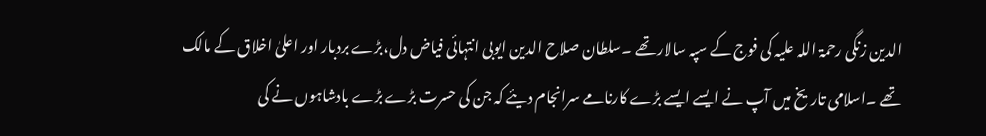الدین زنگی رحمۃ اللہ علیہ کی فوج کے سپہ سالار تھے ۔سلطان صلاح الدین ایوبی انتہائی فیاض دل،بڑے بردبار اور اعلیٰ اخلاق کے مالک تھے ۔اسلامی تاریخ میں آپ نے ایسے ایسے بڑے کارنامے سرانجام دیئے کہ جن کی حسرت بڑے بڑے بادشاہوں نے کی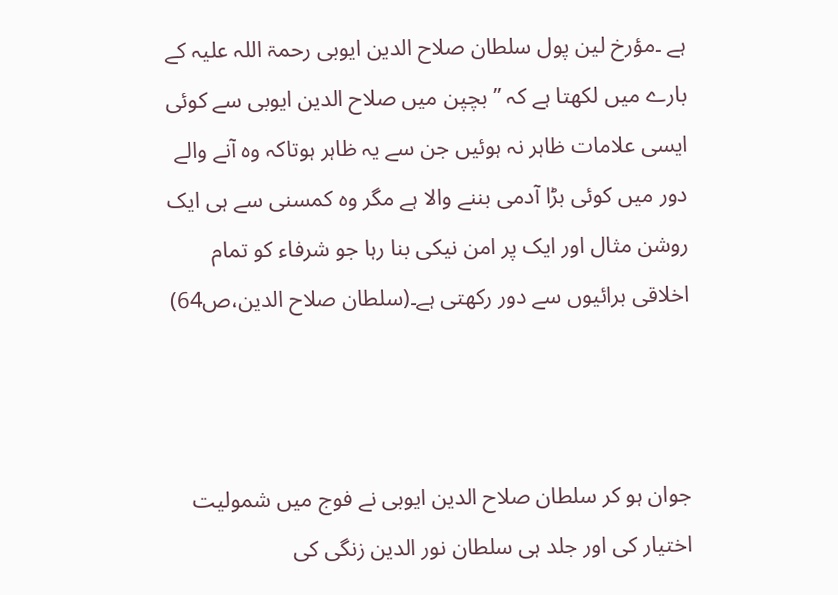ہے ۔مؤرخ لین پول سلطان صلاح الدین ایوبی رحمۃ اللہ علیہ کے بارے میں لکھتا ہے کہ ’’ بچپن میں صلاح الدین ایوبی سے کوئی ایسی علامات ظاہر نہ ہوئیں جن سے یہ ظاہر ہوتاکہ وہ آنے والے دور میں کوئی بڑا آدمی بننے والا ہے مگر وہ کمسنی سے ہی ایک روشن مثال اور ایک پر امن نیکی بنا رہا جو شرفاء کو تمام اخلاقی برائیوں سے دور رکھتی ہے۔(سلطان صلاح الدین،ص64)



جوان ہو کر سلطان صلاح الدین ایوبی نے فوج میں شمولیت اختیار کی اور جلد ہی سلطان نور الدین زنگی کی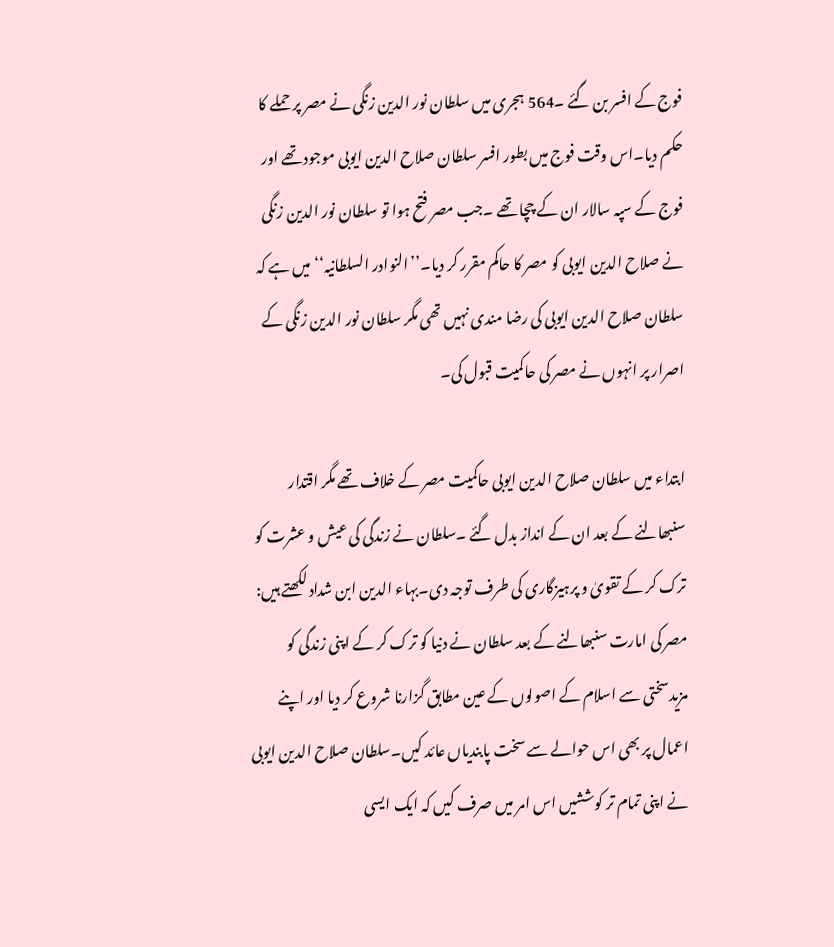فوج کے افسر بن گئے ۔564 ہجری میں سلطان نور الدین زنگی نے مصر پر حملے کا حکم دیا۔اس وقت فوج میں بطور افسر سلطان صلاح الدین ایوبی موجود تھے اور فوج کے سپہ سالار ان کے چچا تھے ۔جب مصر فتح ہوا تو سلطان نور الدین زنگی نے صلاح الدین ایوبی کو مصر کا حاکم مقرر کر دیا۔’’النوادر السلطانیہ‘‘ میں ہے کہ سلطان صلاح الدین ایوبی کی رضا مندی نہیں تھی مگر سلطان نور الدین زنگی کے اصرار پر انہوں نے مصر کی حاکمیت قبول کی۔

ابتداء میں سلطان صلاح الدین ایوبی حاکمیت مصر کے خلاف تھے مگر اقتدار سنبھالنے کے بعد ان کے انداز بدل گئے ۔سلطان نے زندگی کی عیش و عشرت کو ترک کر کے تقویٰ و پرہیزگاری کی طرف توجہ دی۔بہاء الدین ابن شداد لکھتے ہیں: مصر کی امارت سنبھالنے کے بعد سلطان نے دنیا کو ترک کر کے اپنی زندگی کو مزیدسختی سے اسلام کے اصولوں کے عین مطابق گزارنا شروع کر دیا اور اپنے اعمال پر بھی اس حوالے سے سخت پابندیاں عائد کیں۔سلطان صلاح الدین ایوبی نے اپنی تمام تر کوششیں اس امر میں صرف کیں کہ ایک ایسی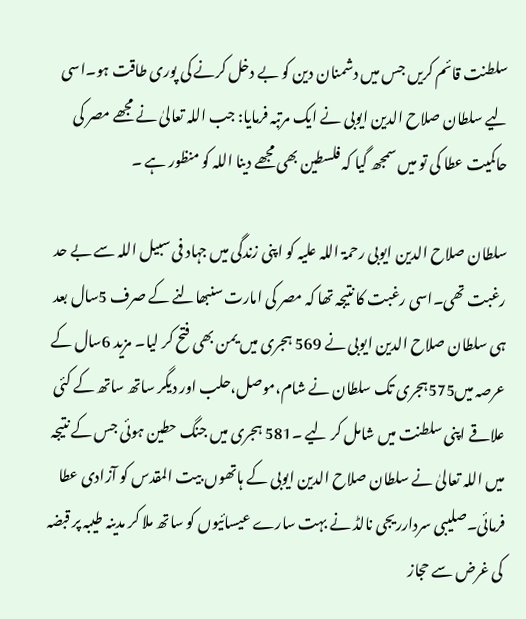سلطنت قائم کریں جس میں دشمنان دین کو بے دخل کرنے کی پوری طاقت ہو۔اسی لیے سلطان صلاح الدین ایوبی نے ایک مرتبہ فرمایا: جب اللہ تعالیٰ نے مجھے مصر کی حاکمیت عطا کی تو میں سمجھ گیا کہ فلسطین بھی مجھے دینا اللہ کو منظور ہے ۔

سلطان صلاح الدین ایوبی رحمۃ اللہ علیہ کو اپنی زندگی میں جہاد فی سبیل اللہ سے بے حد رغبت تھی۔اسی رغبت کا نتیجہ تھا کہ مصر کی امارت سنبھالنے کے صرف 5سال بعد ہی سلطان صلاح الدین ایوبی نے 569 ہجری میں یمن بھی فتح کر لیا۔ مزید 6سال کے عرصہ میں575ہجری تک سلطان نے شام،موصل،حلب اور دیگر ساتھ ساتھ کے کئی علاقے اپنی سلطنت میں شامل کر لیے ۔581 ہجری میں جنگ حطین ہوئی جس کے نتیجہ میں اللہ تعالیٰ نے سلطان صلاح الدین ایوبی کے ہاتھوں بیت المقدس کو آزادی عطا فرمائی۔صلیبی سردارریجی نالڈ نے بہت سارے عیسائیوں کو ساتھ ملا کر مدینہ طیبہ پر قبضہ کی غرض سے حجاز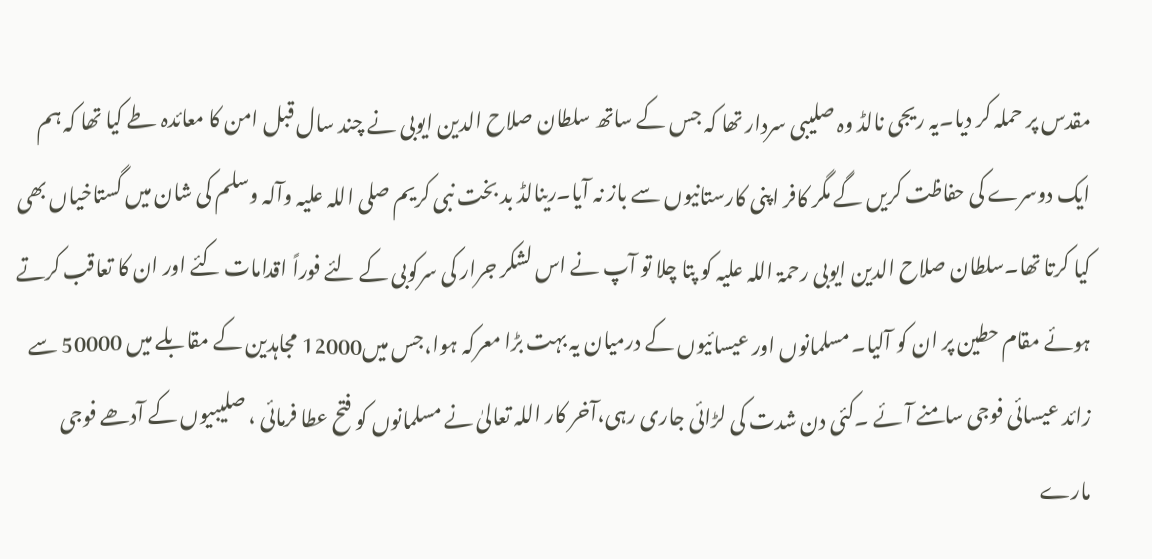مقدس پر حملہ کر دیا۔یہ ریجی نالڈ وہ صلیبی سردار تھا کہ جس کے ساتھ سلطان صلاح الدین ایوبی نے چند سال قبل امن کا معائدہ طے کیا تھا کہ ہم ایک دوسرے کی حفاظت کریں گے مگر کافر اپنی کارستانیوں سے باز نہ آیا۔رینالڈ بد بخت نبی کریم صلی اللہ علیہ وآلہ وسلم کی شان میں گستاخیاں بھی کیا کرتا تھا۔سلطان صلاح الدین ایوبی رحمۃ اللہ علیہ کو پتا چلا تو آپ نے اس لشکر جرار کی سرکوبی کے لئے فوراً اقدامات کئے اور ان کا تعاقب کرتے ہوئے مقام حطین پر ان کو آلیا۔ مسلمانوں اور عیسائیوں کے درمیان یہ بہت بڑا معرکہ ہوا،جس میں12000 مجاہدین کے مقابلے میں 50000 سے زائد عیسائی فوجی سامنے آئے ۔کئی دن شدت کی لڑائی جاری رہی،آخر کار اللہ تعالیٰ نے مسلمانوں کو فتح عطا فرمائی ، صلیبیوں کے آدھے فوجی مارے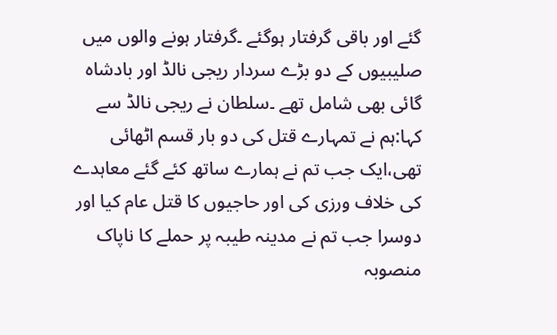گئے اور باقی گرفتار ہوگئے ۔گرفتار ہونے والوں میں صلیبیوں کے دو بڑے سردار ریجی نالڈ اور بادشاہ گائی بھی شامل تھے ۔سلطان نے ریجی نالڈ سے کہا:ہم نے تمہارے قتل کی دو بار قسم اٹھائی تھی،ایک جب تم نے ہمارے ساتھ کئے گئے معاہدے کی خلاف ورزی کی اور حاجیوں کا قتل عام کیا اور دوسرا جب تم نے مدینہ طیبہ پر حملے کا ناپاک منصوبہ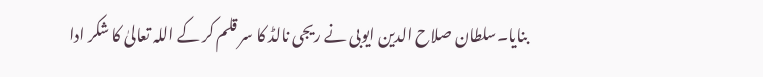بنایا۔سلطان صلاح الدین ایوبی نے ریجی نالڈ کا سر قلم کر کے اللہ تعالیٰ کا شکر ادا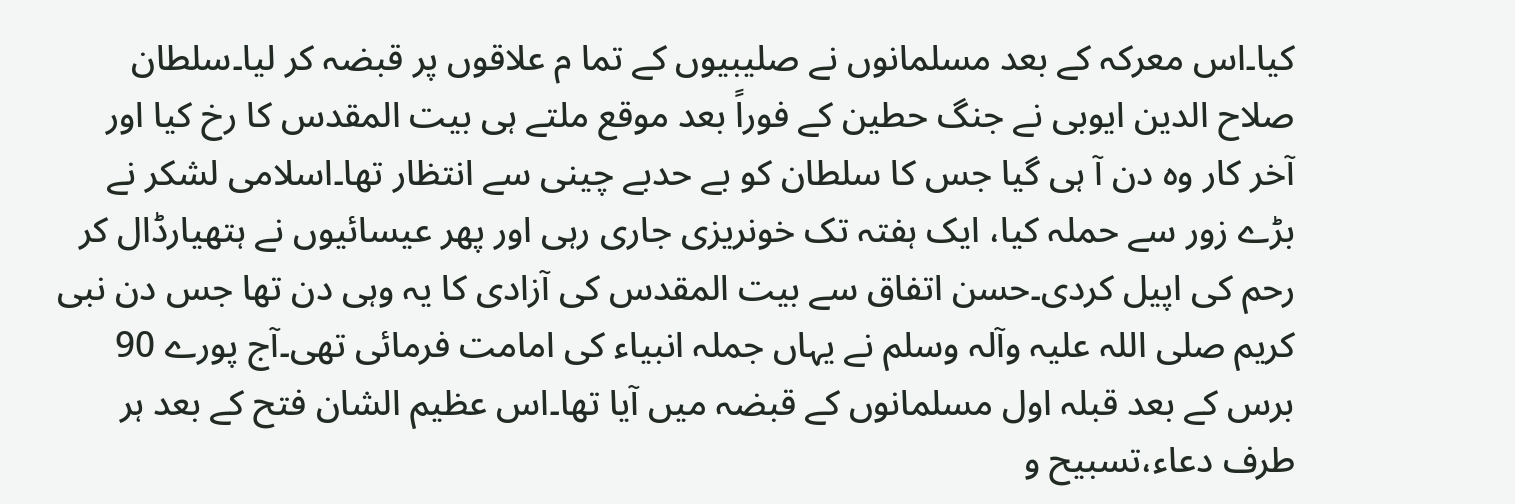کیا۔اس معرکہ کے بعد مسلمانوں نے صلیبیوں کے تما م علاقوں پر قبضہ کر لیا۔سلطان صلاح الدین ایوبی نے جنگ حطین کے فوراً بعد موقع ملتے ہی بیت المقدس کا رخ کیا اور آخر کار وہ دن آ ہی گیا جس کا سلطان کو بے حدبے چینی سے انتظار تھا۔اسلامی لشکر نے بڑے زور سے حملہ کیا، ایک ہفتہ تک خونریزی جاری رہی اور پھر عیسائیوں نے ہتھیارڈال کر رحم کی اپیل کردی۔حسن اتفاق سے بیت المقدس کی آزادی کا یہ وہی دن تھا جس دن نبی کریم صلی اللہ علیہ وآلہ وسلم نے یہاں جملہ انبیاء کی امامت فرمائی تھی۔آج پورے 90 برس کے بعد قبلہ اول مسلمانوں کے قبضہ میں آیا تھا۔اس عظیم الشان فتح کے بعد ہر طرف دعاء،تسبیح و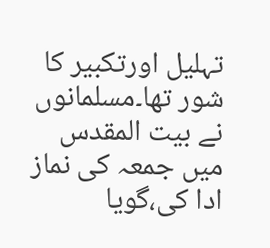تہلیل اورتکبیر کا شور تھا۔مسلمانوں نے بیت المقدس میں جمعہ کی نماز ادا کی،گویا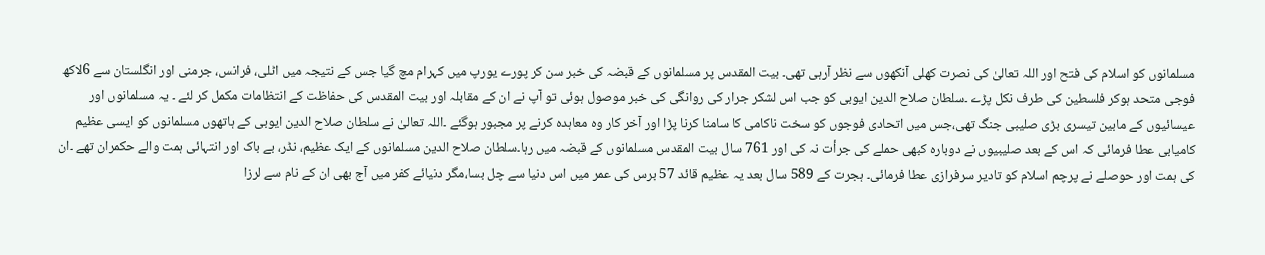مسلمانوں کو اسلام کی فتح اور اللہ تعالیٰ کی نصرت کھلی آنکھوں سے نظر آرہی تھی۔ بیت المقدس پر مسلمانوں کے قبضہ کی خبر سن کر پورے یورپ میں کہرام مچ گیا جس کے نتیجہ میں اٹلی، فرانس، جرمنی اور انگلستان سے 6لاکھ فوجی متحد ہوکر فلسطین کی طرف نکل پڑے ۔سلطان صلاح الدین ایوبی کو جب اس لشکر جرار کی روانگی کی خبر موصول ہوئی تو آپ نے ان کے مقابلہ اور بیت المقدس کی حفاظت کے انتظامات مکمل کر لئے ۔ یہ مسلمانوں اور عیسائیوں کے مابین تیسری بڑی صلیبی جنگ تھی،جس میں اتحادی فوجوں کو سخت ناکامی کا سامنا کرنا پڑا اور آخر کار وہ معاہدہ کرنے پر مجبور ہوگئے ۔اللہ تعالیٰ نے سلطان صلاح الدین ایوبی کے ہاتھوں مسلمانوں کو ایسی عظیم کامیابی عطا فرمائی کہ اس کے بعد صلیبیوں نے دوبارہ کبھی حملے کی جرأت نہ کی اور 761 سال بیت المقدس مسلمانوں کے قبضہ میں رہا۔سلطان صلاح الدین مسلمانوں کے ایک عظیم، نڈر، بے باک اور انتہائی ہمت والے حکمران تھے ۔ان کی ہمت اور حوصلے نے پرچم اسلام کو تادیر سرفرازی عطا فرمائی۔ ہجرت کے 589 سال بعد یہ عظیم قائد 57 برس کی عمر میں اس دنیا سے چل بسا،مگر دنیائے کفر میں آج بھی ان کے نام سے لرزا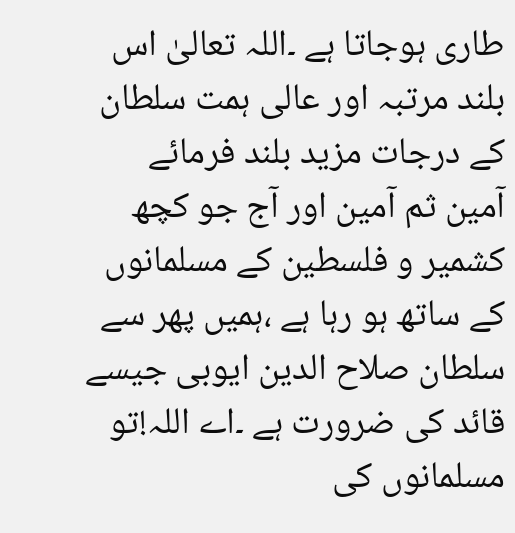طاری ہوجاتا ہے ۔اللہ تعالیٰ اس بلند مرتبہ اور عالی ہمت سلطان کے درجات مزید بلند فرمائے آمین ثم آمین اور آج جو کچھ کشمیر و فلسطین کے مسلمانوں کے ساتھ ہو رہا ہے ،ہمیں پھر سے سلطان صلاح الدین ایوبی جیسے قائد کی ضرورت ہے ۔اے اللہ!تو مسلمانوں کی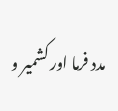مدد فرما اور کشمیر و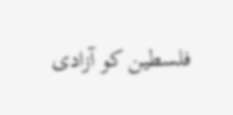فلسطین کو آزادی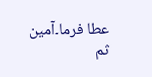عطا فرما۔آمین ثم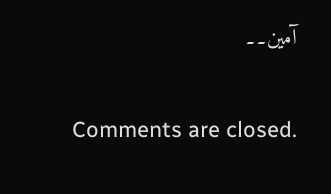آمین۔۔

Comments are closed.